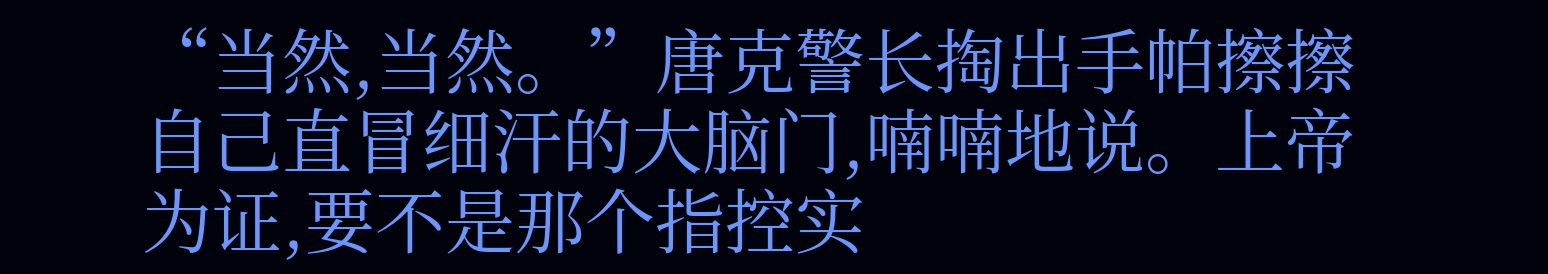“当然,当然。”唐克警长掏出手帕擦擦自己直冒细汗的大脑门,喃喃地说。上帝为证,要不是那个指控实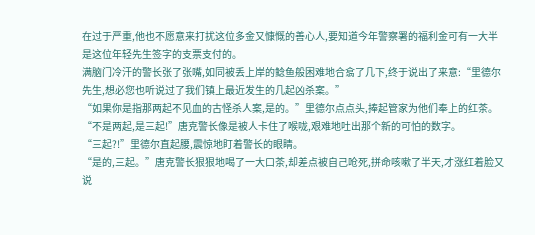在过于严重,他也不愿意来打扰这位多金又慷慨的善心人,要知道今年警察署的福利金可有一大半是这位年轻先生签字的支票支付的。
满脑门冷汗的警长张了张嘴,如同被丢上岸的鲶鱼般困难地合翕了几下,终于说出了来意:“里德尔先生,想必您也听说过了我们镇上最近发生的几起凶杀案。”
“如果你是指那两起不见血的古怪杀人案,是的。”里德尔点点头,捧起管家为他们奉上的红茶。
“不是两起,是三起!”唐克警长像是被人卡住了喉咙,艰难地吐出那个新的可怕的数字。
“三起?!”里德尔直起腰,震惊地盯着警长的眼睛。
“是的,三起。”唐克警长狠狠地喝了一大口茶,却差点被自己呛死,拼命咳嗽了半天,才涨红着脸又说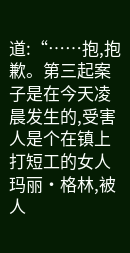道:“……抱,抱歉。第三起案子是在今天凌晨发生的,受害人是个在镇上打短工的女人玛丽·格林,被人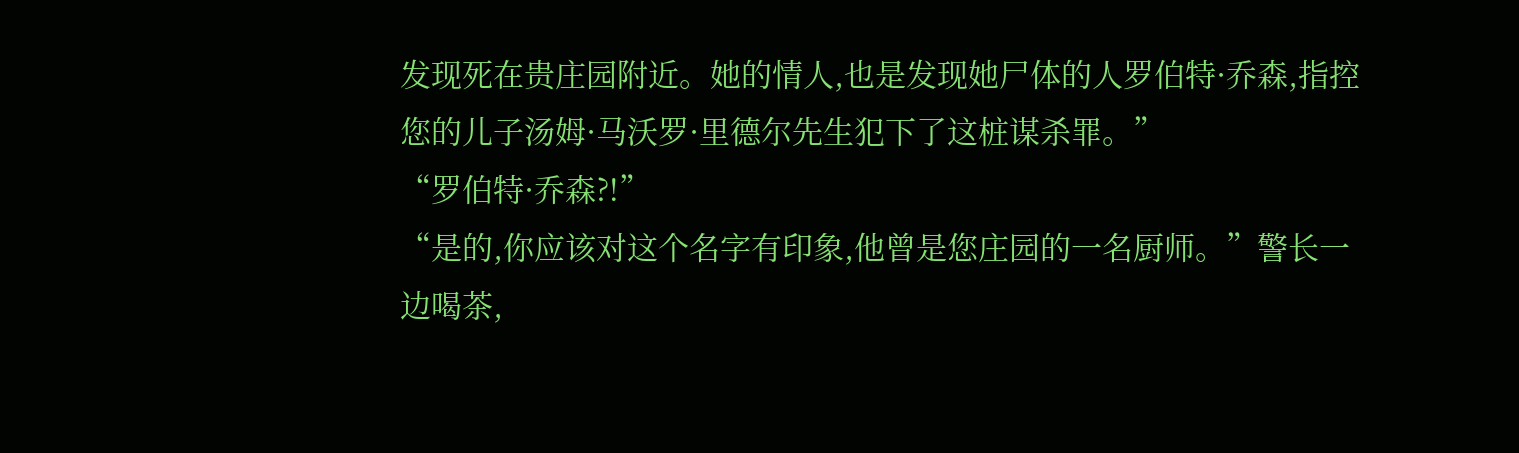发现死在贵庄园附近。她的情人,也是发现她尸体的人罗伯特·乔森,指控您的儿子汤姆·马沃罗·里德尔先生犯下了这桩谋杀罪。”
“罗伯特·乔森?!”
“是的,你应该对这个名字有印象,他曾是您庄园的一名厨师。”警长一边喝茶,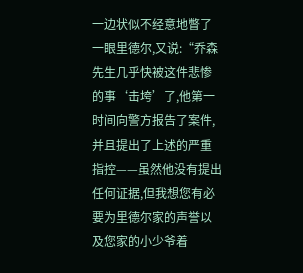一边状似不经意地瞥了一眼里德尔,又说:“乔森先生几乎快被这件悲惨的事‘击垮’了,他第一时间向警方报告了案件,并且提出了上述的严重指控——虽然他没有提出任何证据,但我想您有必要为里德尔家的声誉以及您家的小少爷着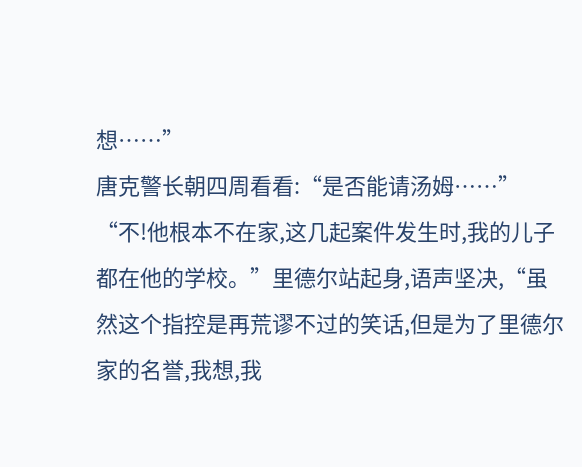想……”
唐克警长朝四周看看:“是否能请汤姆……”
“不!他根本不在家,这几起案件发生时,我的儿子都在他的学校。”里德尔站起身,语声坚决,“虽然这个指控是再荒谬不过的笑话,但是为了里德尔家的名誉,我想,我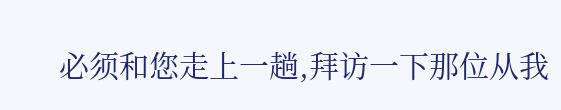必须和您走上一趟,拜访一下那位从我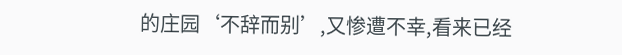的庄园‘不辞而别’,又惨遭不幸,看来已经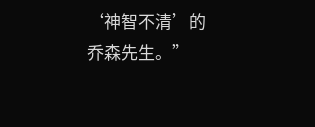‘神智不清’的乔森先生。”